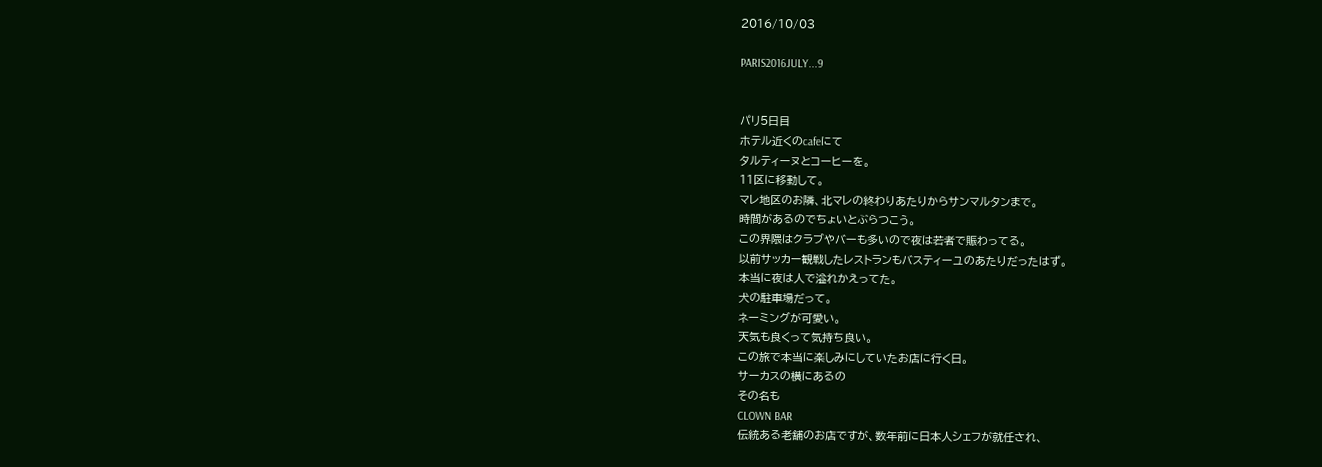2016/10/03

PARIS2016JULY...9


パリ5日目
ホテル近くのcafeにて
タルティーヌとコーヒーを。
11区に移動して。
マレ地区のお隣、北マレの終わりあたりからサンマルタンまで。
時間があるのでちょいとぶらつこう。
この界隈はクラブやバーも多いので夜は若者で賑わってる。
以前サッカー観戦したレストランもバスティーユのあたりだったはず。
本当に夜は人で溢れかえってた。
犬の駐車場だって。
ネーミングが可愛い。
天気も良くって気持ち良い。
この旅で本当に楽しみにしていたお店に行く日。
サーカスの横にあるの
その名も
CLOWN BAR
伝統ある老舗のお店ですが、数年前に日本人シェフが就任され、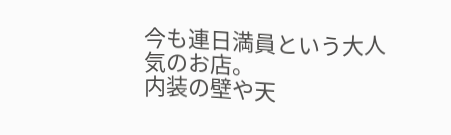今も連日満員という大人気のお店。
内装の壁や天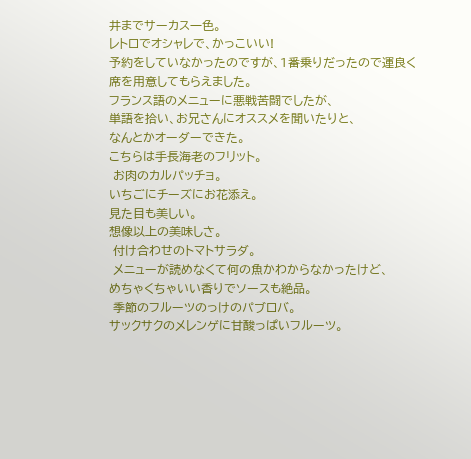井までサーカス一色。
レトロでオシャレで、かっこいい!
予約をしていなかったのですが、1番乗りだったので運良く
席を用意してもらえました。
フランス語のメニューに悪戦苦闘でしたが、
単語を拾い、お兄さんにオススメを聞いたりと、
なんとかオーダーできた。
こちらは手長海老のフリット。
 お肉のカルパッチョ。
いちごにチーズにお花添え。
見た目も美しい。
想像以上の美味しさ。
 付け合わせのトマトサラダ。
 メニューが読めなくて何の魚かわからなかったけど、
めちゃくちゃいい香りでソースも絶品。
 季節のフルーツのっけのパブロバ。
サックサクのメレンゲに甘酸っぱいフルーツ。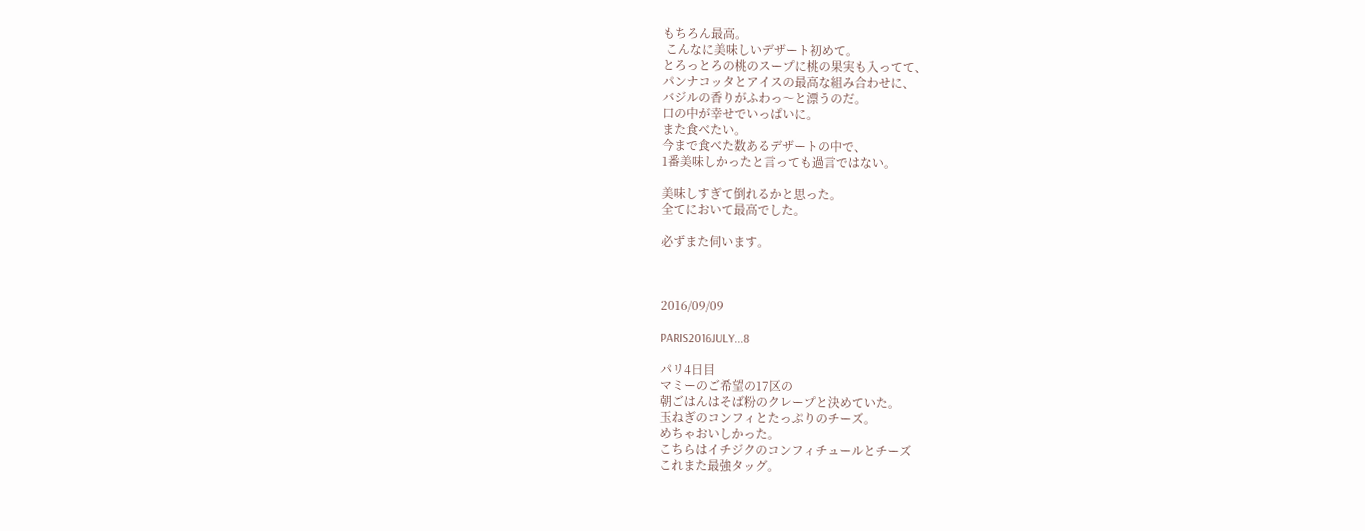もちろん最高。
 こんなに美味しいデザート初めて。
とろっとろの桃のスープに桃の果実も入ってて、
パンナコッタとアイスの最高な組み合わせに、
バジルの香りがふわっ〜と漂うのだ。
口の中が幸せでいっぱいに。
また食べたい。
今まで食べた数あるデザートの中で、
1番美味しかったと言っても過言ではない。

美味しすぎて倒れるかと思った。
全てにおいて最高でした。

必ずまた伺います。



2016/09/09

PARIS2016JULY...8

パリ4日目
マミーのご希望の17区の
朝ごはんはそば粉のクレープと決めていた。
玉ねぎのコンフィとたっぷりのチーズ。
めちゃおいしかった。
こちらはイチジクのコンフィチュールとチーズ
これまた最強タッグ。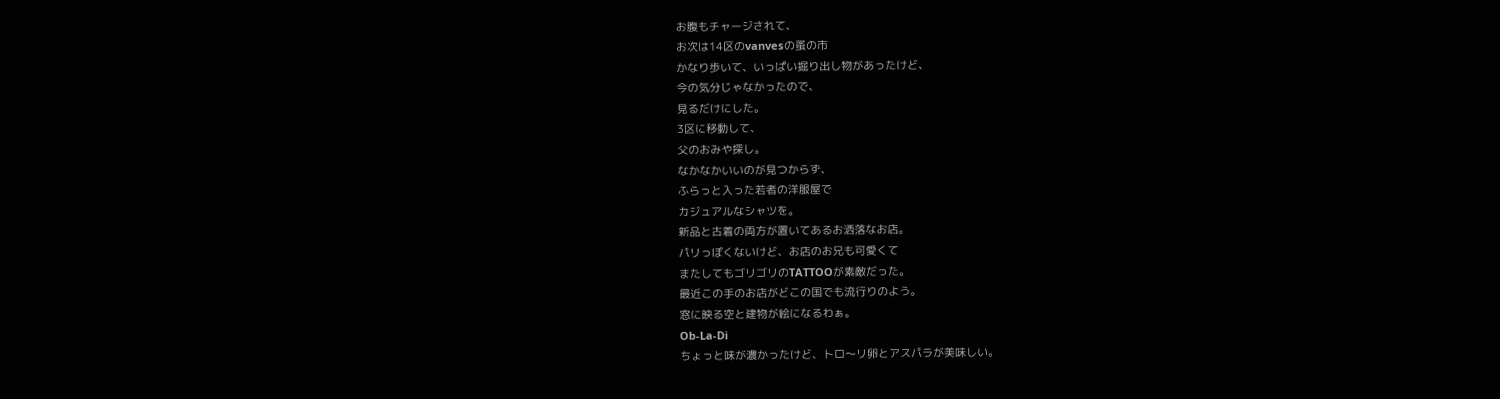お腹もチャージされて、
お次は14区のvanvesの蚤の市
かなり歩いて、いっぱい掘り出し物があったけど、
今の気分じゃなかったので、
見るだけにした。
3区に移動して、
父のおみや探し。
なかなかいいのが見つからず、
ふらっと入った若者の洋服屋で
カジュアルなシャツを。
新品と古着の両方が置いてあるお洒落なお店。
パリっぽくないけど、お店のお兄も可愛くて
またしてもゴリゴリのTATTOOが素敵だった。
最近この手のお店がどこの国でも流行りのよう。
窓に映る空と建物が絵になるわぁ。
Ob-La-Di
ちょっと味が濃かったけど、トロ〜リ卵とアスパラが美味しい。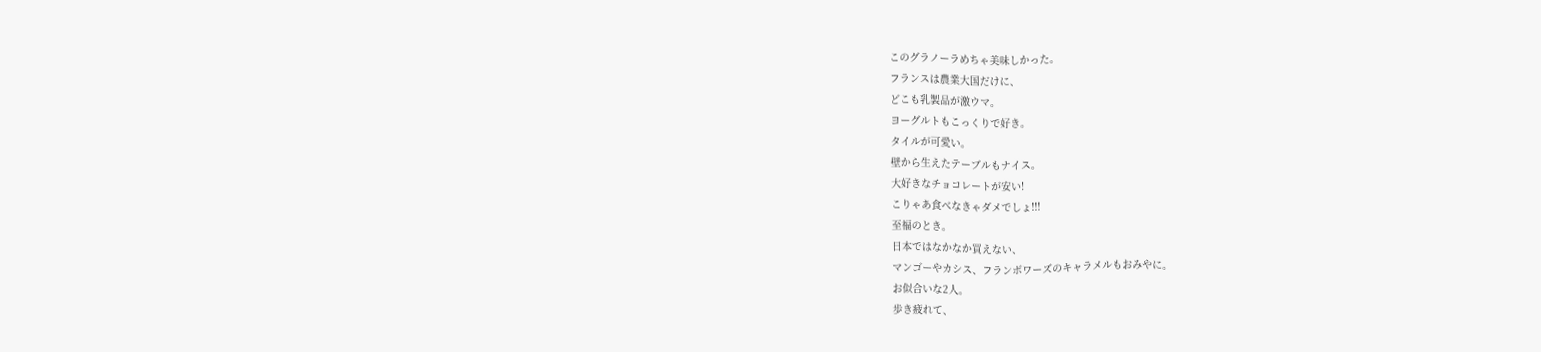このグラノーラめちゃ美味しかった。
フランスは農業大国だけに、
どこも乳製品が激ウマ。
ヨーグルトもこっくりで好き。
タイルが可愛い。
壁から生えたテーブルもナイス。
大好きなチョコレートが安い!
こりゃあ食べなきゃダメでしょ!!!
至福のとき。
日本ではなかなか買えない、
マンゴーやカシス、フランボワーズのキャラメルもおみやに。
お似合いな2人。
歩き疲れて、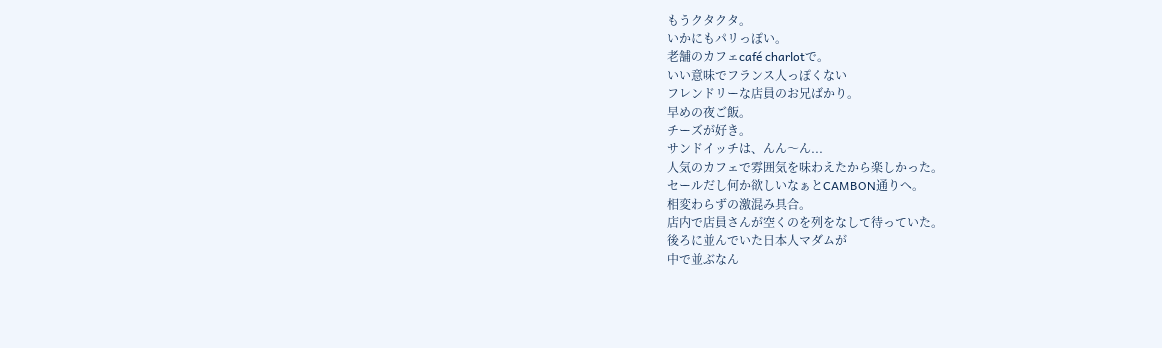もうクタクタ。
いかにもパリっぽい。
老舗のカフェcafé charlotで。
いい意味でフランス人っぽくない
フレンドリーな店員のお兄ばかり。
早めの夜ご飯。
チーズが好き。
サンドイッチは、んん〜ん...
人気のカフェで雰囲気を味わえたから楽しかった。
セールだし何か欲しいなぁとCAMBON通りへ。
相変わらずの激混み具合。
店内で店員さんが空くのを列をなして待っていた。
後ろに並んでいた日本人マダムが
中で並ぶなん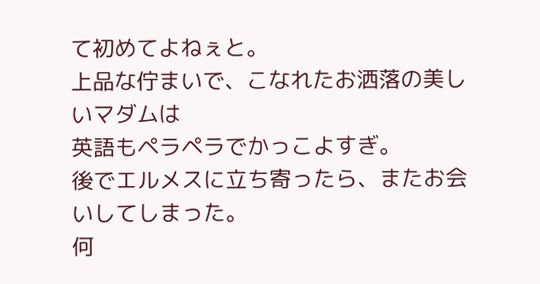て初めてよねぇと。
上品な佇まいで、こなれたお洒落の美しいマダムは
英語もペラペラでかっこよすぎ。
後でエルメスに立ち寄ったら、またお会いしてしまった。
何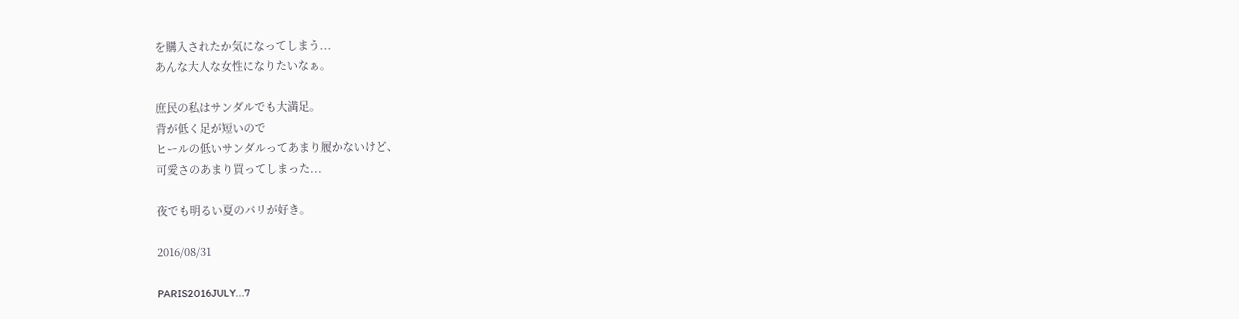を購入されたか気になってしまう...
あんな大人な女性になりたいなぁ。

庶民の私はサンダルでも大満足。
背が低く足が短いので
ヒールの低いサンダルってあまり履かないけど、
可愛さのあまり買ってしまった...

夜でも明るい夏のパリが好き。

2016/08/31

PARIS2016JULY...7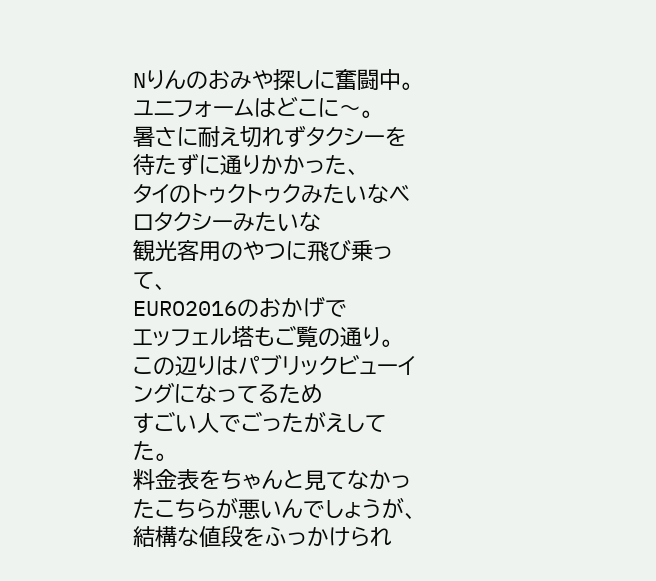Nりんのおみや探しに奮闘中。
ユニフォームはどこに〜。
暑さに耐え切れずタクシーを待たずに通りかかった、
タイのトゥクトゥクみたいなベロタクシーみたいな
観光客用のやつに飛び乗って、
EURO2016のおかげで
エッフェル塔もご覧の通り。
この辺りはパブリックビューイングになってるため
すごい人でごったがえしてた。
料金表をちゃんと見てなかったこちらが悪いんでしょうが、
結構な値段をふっかけられ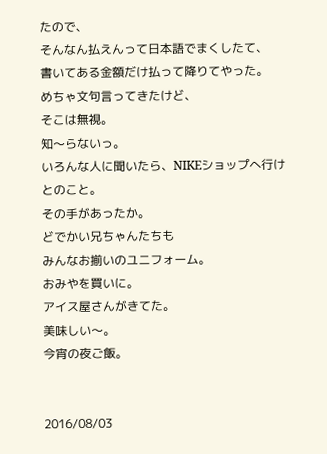たので、
そんなん払えんって日本語でまくしたて、
書いてある金額だけ払って降りてやった。
めちゃ文句言ってきたけど、
そこは無視。
知〜らないっ。
いろんな人に聞いたら、NIKEショップへ行けとのこと。
その手があったか。
どでかい兄ちゃんたちも
みんなお揃いのユニフォーム。
おみやを買いに。
アイス屋さんがきてた。
美味しい〜。
今宵の夜ご飯。


2016/08/03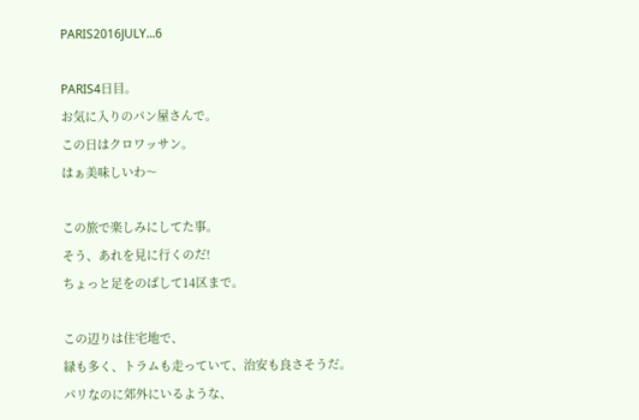PARIS2016JULY...6

PARIS4日目。
お気に入りのパン屋さんで。
この日はクロワッサン。
はぁ美味しいわ〜

この旅で楽しみにしてた事。
そう、あれを見に行くのだ!
ちょっと足をのばして14区まで。

この辺りは住宅地で、
緑も多く、トラムも走っていて、治安も良さそうだ。
パリなのに郊外にいるような、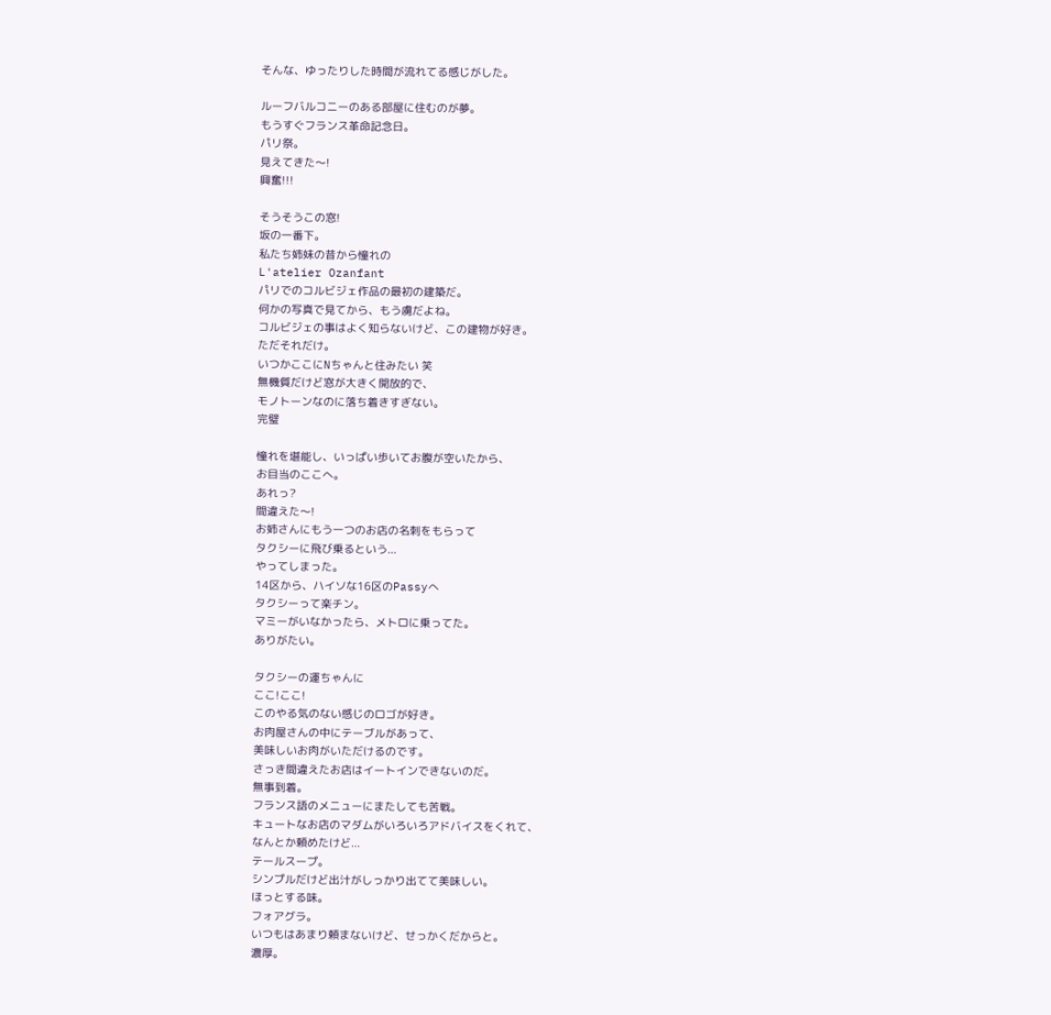そんな、ゆったりした時間が流れてる感じがした。

ルーフバルコニーのある部屋に住むのが夢。
もうすぐフランス革命記念日。
パリ祭。
見えてきた〜!
興奮!!!

そうそうこの窓!
坂の一番下。
私たち姉妹の昔から憧れの
L'atelier Ozanfant
パリでのコルビジェ作品の最初の建築だ。
何かの写真で見てから、もう虜だよね。
コルビジェの事はよく知らないけど、この建物が好き。
ただそれだけ。
いつかここにNちゃんと住みたい 笑
無機質だけど窓が大きく開放的で、
モノトーンなのに落ち着きすぎない。
完璧

憧れを堪能し、いっぱい歩いてお腹が空いたから、
お目当のここへ。
あれっ?
間違えた〜!
お姉さんにもう一つのお店の名刺をもらって
タクシーに飛び乗るという...
やってしまった。
14区から、ハイソな16区のPassyへ
タクシーって楽チン。
マミーがいなかったら、メトロに乗ってた。
ありがたい。

タクシーの運ちゃんに
ここ!ここ!
このやる気のない感じのロゴが好き。
お肉屋さんの中にテーブルがあって、
美味しいお肉がいただけるのです。
さっき間違えたお店はイートインできないのだ。
無事到着。
フランス語のメニューにまたしても苦戦。
キュートなお店のマダムがいろいろアドバイスをくれて、
なんとか頼めたけど...
テールスープ。
シンプルだけど出汁がしっかり出てて美味しい。
ほっとする味。
フォアグラ。
いつもはあまり頼まないけど、せっかくだからと。
濃厚。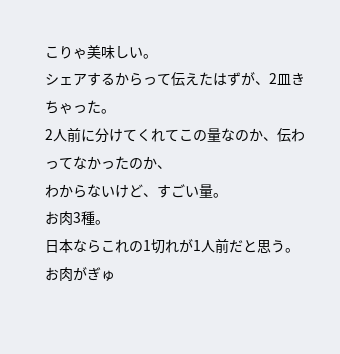こりゃ美味しい。
シェアするからって伝えたはずが、2皿きちゃった。
2人前に分けてくれてこの量なのか、伝わってなかったのか、
わからないけど、すごい量。
お肉3種。
日本ならこれの1切れが1人前だと思う。
お肉がぎゅ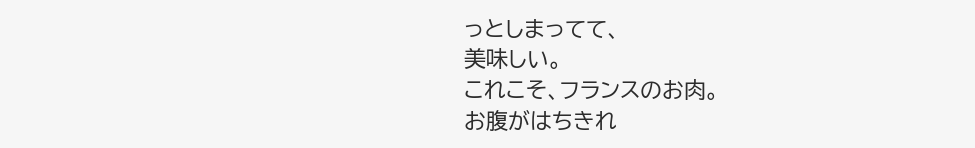っとしまってて、
美味しい。
これこそ、フランスのお肉。
お腹がはちきれ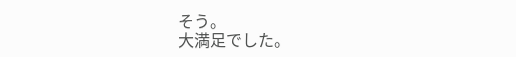そう。
大満足でした。